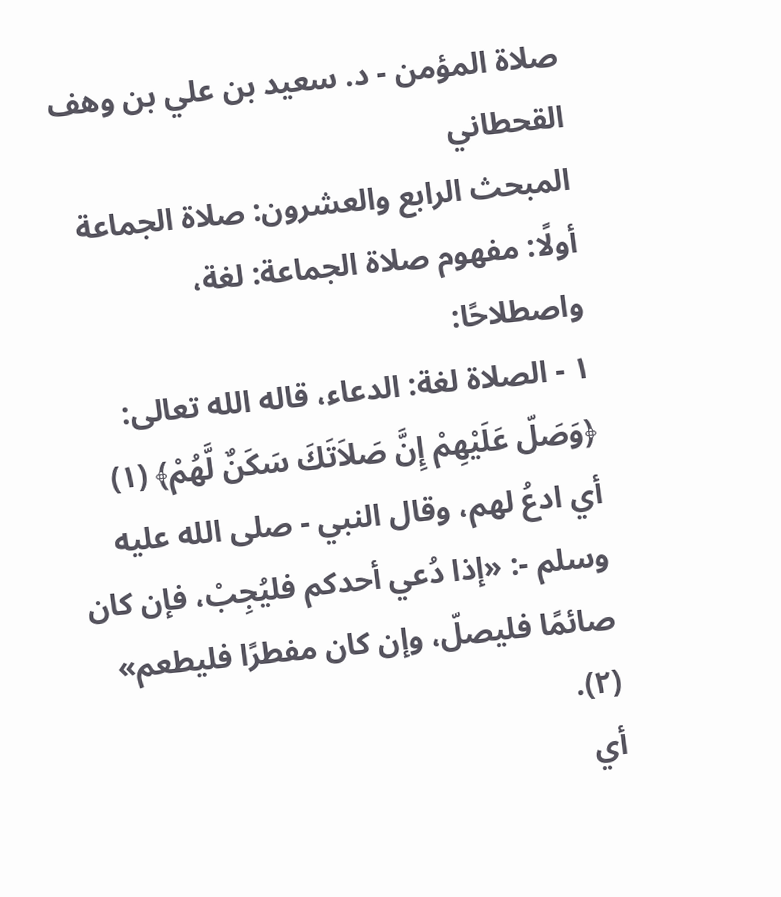صلاة المؤمن - د. سعيد بن علي بن وهف القحطاني
المبحث الرابع والعشرون: صلاة الجماعة
أولًا: مفهوم صلاة الجماعة: لغة، واصطلاحًا:
١ - الصلاة لغة: الدعاء، قاله الله تعالى: ﴿وَصَلّ عَلَيْهِمْ إِنَّ صَلاَتَكَ سَكَنٌ لَّهُمْ﴾ (١) أي ادعُ لهم، وقال النبي - صلى الله عليه وسلم -: «إذا دُعي أحدكم فليُجِبْ، فإن كان صائمًا فليصلّ، وإن كان مفطرًا فليطعم» (٢).
أي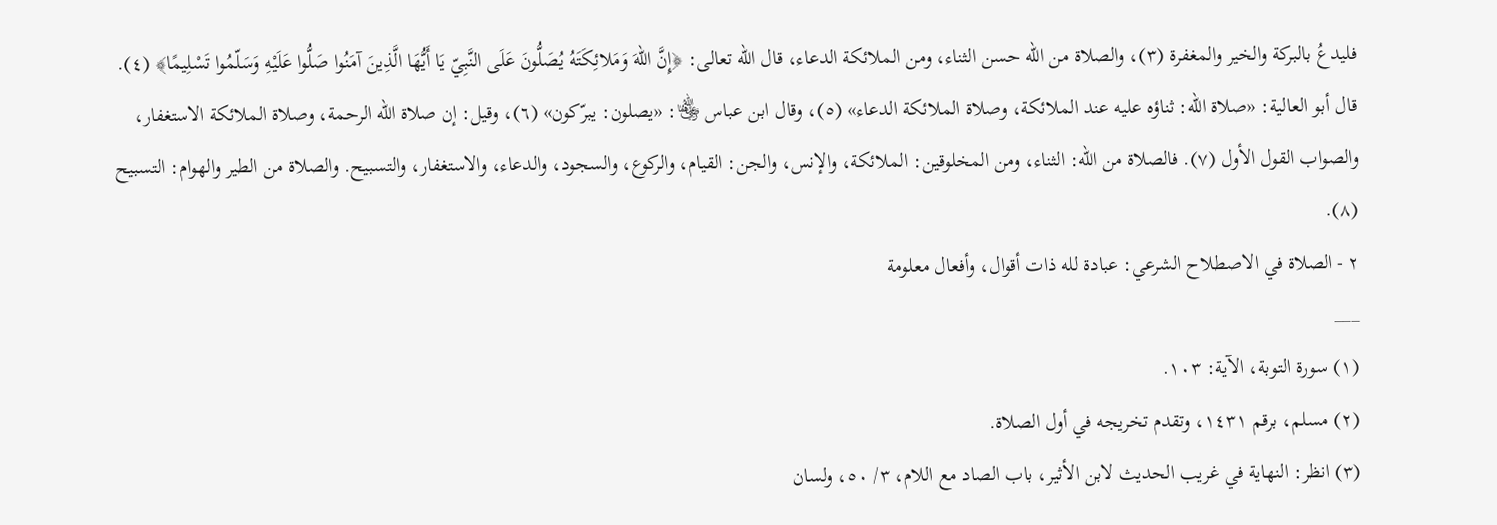فليدعُ بالبركة والخير والمغفرة (٣)، والصلاة من الله حسن الثناء، ومن الملائكة الدعاء، قال الله تعالى: ﴿إِنَّ اللهَ وَمَلائِكَتَهُ يُصَلُّونَ عَلَى النَّبِيّ يَا أَيُّهَا الَّذِينَ آمَنُوا صَلُّوا عَلَيْهِ وَسَلّمُوا تَسْلِيمًا﴾ (٤). قال أبو العالية: «صلاة الله: ثناؤه عليه عند الملائكة، وصلاة الملائكة الدعاء» (٥)، وقال ابن عباس ﵄: «يصلون: يبرّكون» (٦)، وقيل: إن صلاة الله الرحمة، وصلاة الملائكة الاستغفار، والصواب القول الأول (٧). فالصلاة من الله: الثناء، ومن المخلوقين: الملائكة، والإنس، والجن: القيام، والركوع، والسجود، والدعاء، والاستغفار، والتسبيح. والصلاة من الطير والهوام: التسبيح (٨).
٢ - الصلاة في الاصطلاح الشرعي: عبادة لله ذات أقوال، وأفعال معلومة
___
(١) سورة التوبة، الآية: ١٠٣.
(٢) مسلم، برقم ١٤٣١، وتقدم تخريجه في أول الصلاة.
(٣) انظر: النهاية في غريب الحديث لابن الأثير، باب الصاد مع اللام، ٣/ ٥٠، ولسان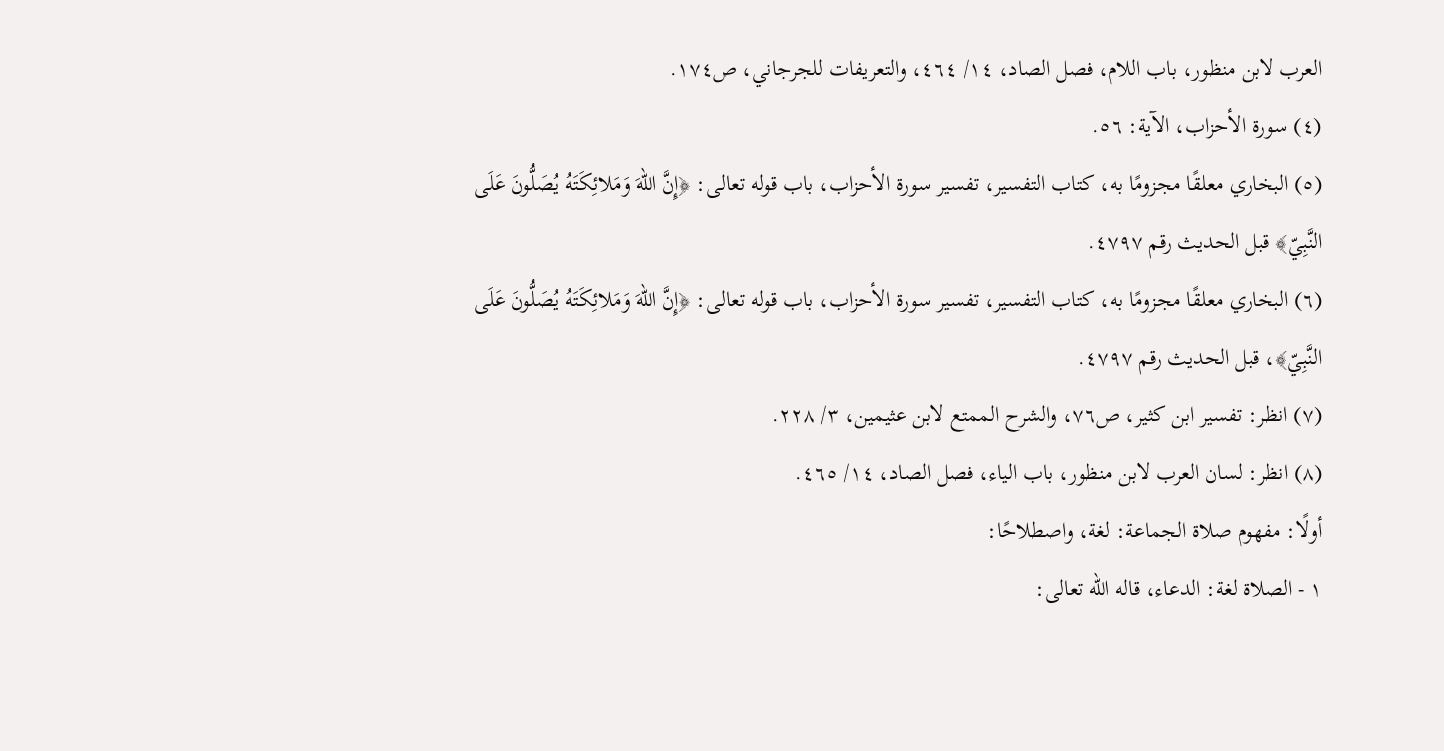العرب لابن منظور، باب اللام، فصل الصاد، ١٤/ ٤٦٤، والتعريفات للجرجاني، ص١٧٤.
(٤) سورة الأحزاب، الآية: ٥٦.
(٥) البخاري معلقًا مجزومًا به، كتاب التفسير، تفسير سورة الأحزاب، باب قوله تعالى: ﴿إِنَّ اللهَ وَمَلائِكَتَهُ يُصَلُّونَ عَلَى النَّبِيّ﴾ قبل الحديث رقم ٤٧٩٧.
(٦) البخاري معلقًا مجزومًا به، كتاب التفسير، تفسير سورة الأحزاب، باب قوله تعالى: ﴿إِنَّ اللهَ وَمَلائِكَتَهُ يُصَلُّونَ عَلَى النَّبِيّ﴾، قبل الحديث رقم ٤٧٩٧.
(٧) انظر: تفسير ابن كثير، ص٧٦، والشرح الممتع لابن عثيمين، ٣/ ٢٢٨.
(٨) انظر: لسان العرب لابن منظور، باب الياء، فصل الصاد، ١٤/ ٤٦٥.
أولًا: مفهوم صلاة الجماعة: لغة، واصطلاحًا:
١ - الصلاة لغة: الدعاء، قاله الله تعالى: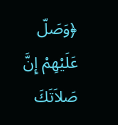﴿وَصَلّ عَلَيْهِمْ إِنَّ صَلاَتَكَ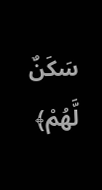سَكَنٌ لَّهُمْ﴾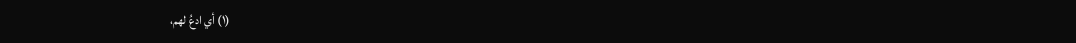(١) أي ادعُ لهم،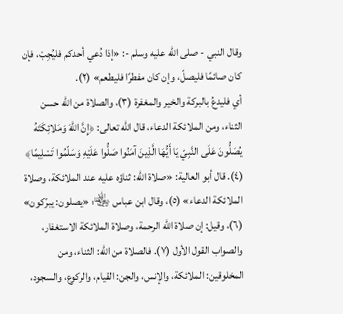وقال النبي - صلى الله عليه وسلم -: «إذا دُعي أحدكم فليُجِبْ، فإن كان صائمًا فليصلّ، وإن كان مفطرًا فليطعم» (٢).
أي فليدعُ بالبركة والخير والمغفرة (٣)، والصلاة من الله حسن الثناء، ومن الملائكة الدعاء، قال الله تعالى: ﴿إِنَّ اللهَ وَمَلائِكَتَهُ يُصَلُّونَ عَلَى النَّبِيّ يَا أَيُّهَا الَّذِينَ آمَنُوا صَلُّوا عَلَيْهِ وَسَلّمُوا تَسْلِيمًا﴾ (٤). قال أبو العالية: «صلاة الله: ثناؤه عليه عند الملائكة، وصلاة الملائكة الدعاء» (٥)، وقال ابن عباس ﵄: «يصلون: يبرّكون» (٦)، وقيل: إن صلاة الله الرحمة، وصلاة الملائكة الاستغفار، والصواب القول الأول (٧). فالصلاة من الله: الثناء، ومن المخلوقين: الملائكة، والإنس، والجن: القيام، والركوع، والسجود،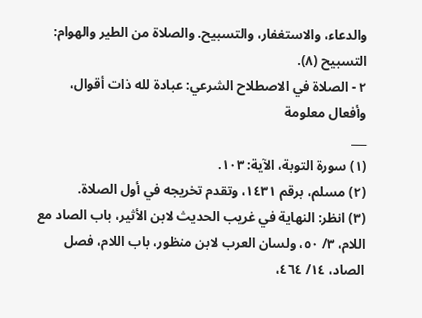والدعاء، والاستغفار، والتسبيح. والصلاة من الطير والهوام: التسبيح (٨).
٢ - الصلاة في الاصطلاح الشرعي: عبادة لله ذات أقوال، وأفعال معلومة
___
(١) سورة التوبة، الآية: ١٠٣.
(٢) مسلم، برقم ١٤٣١، وتقدم تخريجه في أول الصلاة.
(٣) انظر: النهاية في غريب الحديث لابن الأثير، باب الصاد مع اللام، ٣/ ٥٠، ولسان العرب لابن منظور، باب اللام، فصل الصاد، ١٤/ ٤٦٤،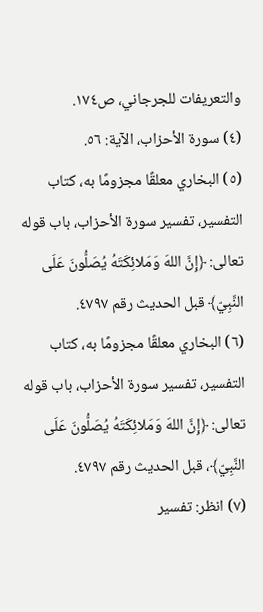والتعريفات للجرجاني، ص١٧٤.
(٤) سورة الأحزاب، الآية: ٥٦.
(٥) البخاري معلقًا مجزومًا به، كتاب التفسير، تفسير سورة الأحزاب، باب قوله تعالى: ﴿إِنَّ اللهَ وَمَلائِكَتَهُ يُصَلُّونَ عَلَى النَّبِيّ﴾ قبل الحديث رقم ٤٧٩٧.
(٦) البخاري معلقًا مجزومًا به، كتاب التفسير، تفسير سورة الأحزاب، باب قوله تعالى: ﴿إِنَّ اللهَ وَمَلائِكَتَهُ يُصَلُّونَ عَلَى النَّبِيّ﴾، قبل الحديث رقم ٤٧٩٧.
(٧) انظر: تفسير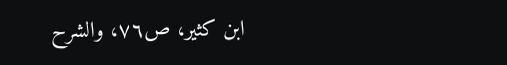ابن كثير، ص٧٦، والشرح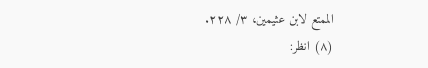الممتع لابن عثيمين، ٣/ ٢٢٨.
(٨) انظر: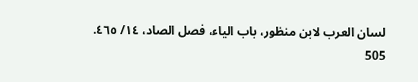لسان العرب لابن منظور، باب الياء، فصل الصاد، ١٤/ ٤٦٥.
505